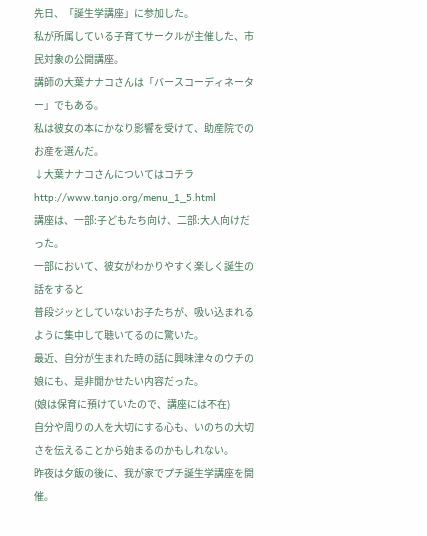先日、「誕生学講座」に参加した。
私が所属している子育てサークルが主催した、市民対象の公開講座。
講師の大葉ナナコさんは「バースコーディネーター」でもある。
私は彼女の本にかなり影響を受けて、助産院でのお産を選んだ。
↓大葉ナナコさんについてはコチラ
http://www.tanjo.org/menu_1_5.html
講座は、一部:子どもたち向け、二部:大人向けだった。
一部において、彼女がわかりやすく楽しく誕生の話をすると
普段ジッとしていないお子たちが、吸い込まれるように集中して聴いてるのに驚いた。
最近、自分が生まれた時の話に興味津々のウチの娘にも、是非聞かせたい内容だった。
(娘は保育に預けていたので、講座には不在)
自分や周りの人を大切にする心も、いのちの大切さを伝えることから始まるのかもしれない。
昨夜は夕飯の後に、我が家でプチ誕生学講座を開催。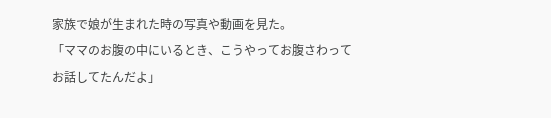家族で娘が生まれた時の写真や動画を見た。
「ママのお腹の中にいるとき、こうやってお腹さわってお話してたんだよ」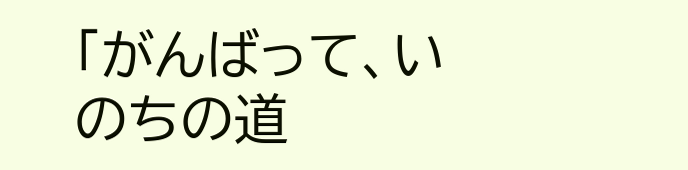「がんばって、いのちの道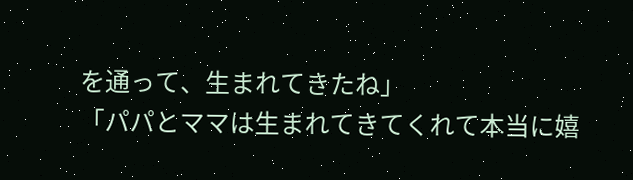を通って、生まれてきたね」
「パパとママは生まれてきてくれて本当に嬉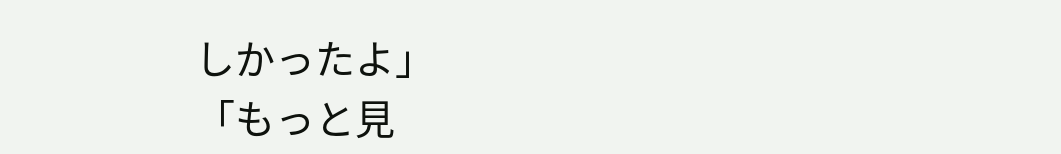しかったよ」
「もっと見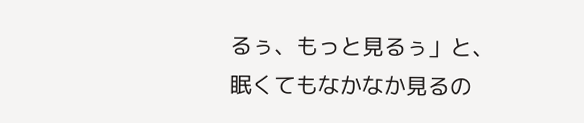るぅ、もっと見るぅ」と、眠くてもなかなか見るの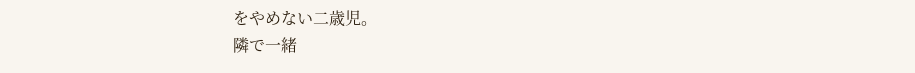をやめない二歳児。
隣で一緒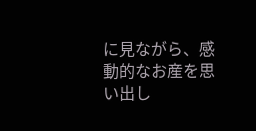に見ながら、感動的なお産を思い出し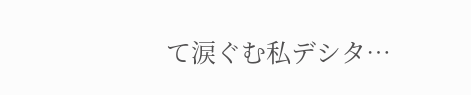て涙ぐむ私デシタ…